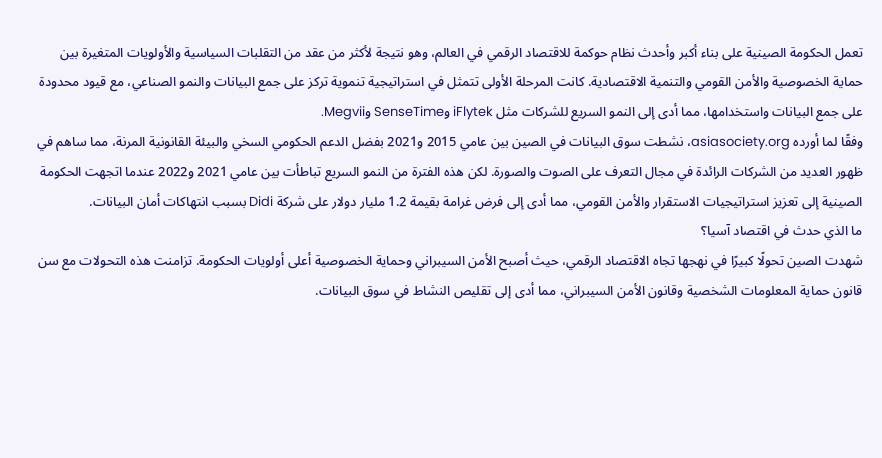تعمل الحكومة الصينية على بناء أكبر وأحدث نظام حوكمة للاقتصاد الرقمي في العالم، وهو نتيجة لأكثر من عقد من التقلبات السياسية والأولويات المتغيرة بين حماية الخصوصية والأمن القومي والتنمية الاقتصادية. كانت المرحلة الأولى تتمثل في استراتيجية تنموية تركز على جمع البيانات والنمو الصناعي، مع قيود محدودة على جمع البيانات واستخدامها، مما أدى إلى النمو السريع للشركات مثل iFlytek وSenseTime وMegvii.
وفقًا لما أورده asiasociety.org، نشطت سوق البيانات في الصين بين عامي 2015 و2021 بفضل الدعم الحكومي السخي والبيئة القانونية المرنة، مما ساهم في ظهور العديد من الشركات الرائدة في مجال التعرف على الصوت والصورة. لكن هذه الفترة من النمو السريع تباطأت بين عامي 2021 و2022 عندما اتجهت الحكومة الصينية إلى تعزيز استراتيجيات الاستقرار والأمن القومي، مما أدى إلى فرض غرامة بقيمة 1.2 مليار دولار على شركة Didi بسبب انتهاكات أمان البيانات.
ما الذي حدث في اقتصاد آسيا؟
شهدت الصين تحولًا كبيرًا في نهجها تجاه الاقتصاد الرقمي، حيث أصبح الأمن السيبراني وحماية الخصوصية أعلى أولويات الحكومة. تزامنت هذه التحولات مع سن قانون حماية المعلومات الشخصية وقانون الأمن السيبراني، مما أدى إلى تقليص النشاط في سوق البيانات.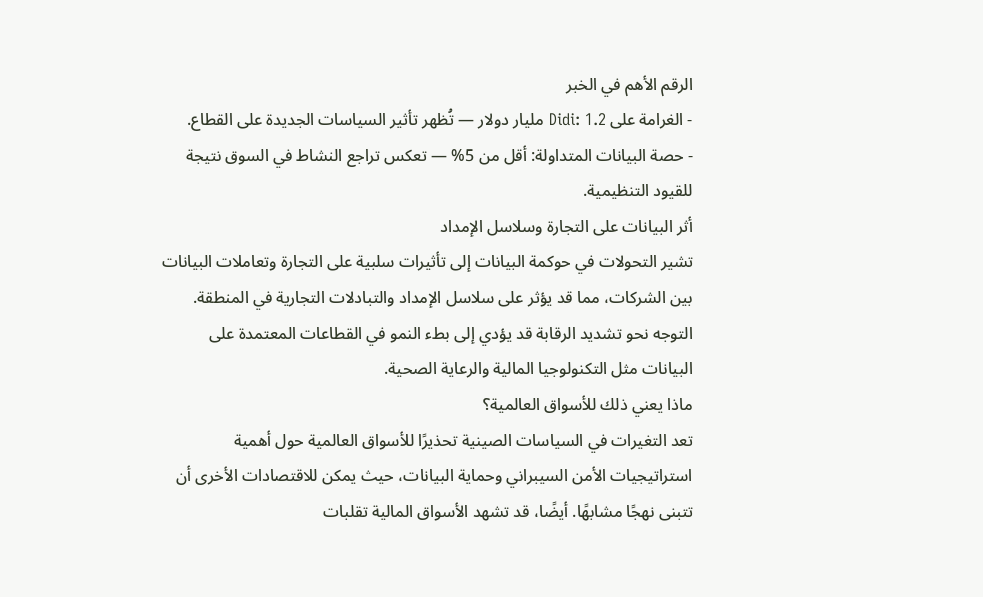الرقم الأهم في الخبر
- الغرامة على Didi: 1.2 مليار دولار — تُظهر تأثير السياسات الجديدة على القطاع.
- حصة البيانات المتداولة: أقل من 5% — تعكس تراجع النشاط في السوق نتيجة للقيود التنظيمية.
أثر البيانات على التجارة وسلاسل الإمداد
تشير التحولات في حوكمة البيانات إلى تأثيرات سلبية على التجارة وتعاملات البيانات بين الشركات، مما قد يؤثر على سلاسل الإمداد والتبادلات التجارية في المنطقة. التوجه نحو تشديد الرقابة قد يؤدي إلى بطء النمو في القطاعات المعتمدة على البيانات مثل التكنولوجيا المالية والرعاية الصحية.
ماذا يعني ذلك للأسواق العالمية؟
تعد التغيرات في السياسات الصينية تحذيرًا للأسواق العالمية حول أهمية استراتيجيات الأمن السيبراني وحماية البيانات، حيث يمكن للاقتصادات الأخرى أن تتبنى نهجًا مشابهًا. أيضًا، قد تشهد الأسواق المالية تقلبات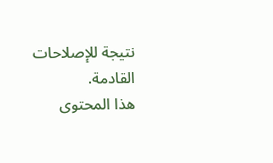نتيجة للإصلاحات القادمة.
هذا المحتوى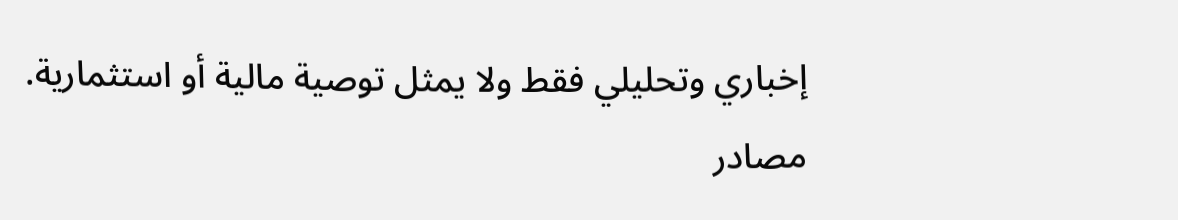إخباري وتحليلي فقط ولا يمثل توصية مالية أو استثمارية.
مصادر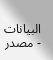البيانات
- مصدر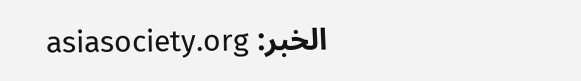الخبر: asiasociety.org